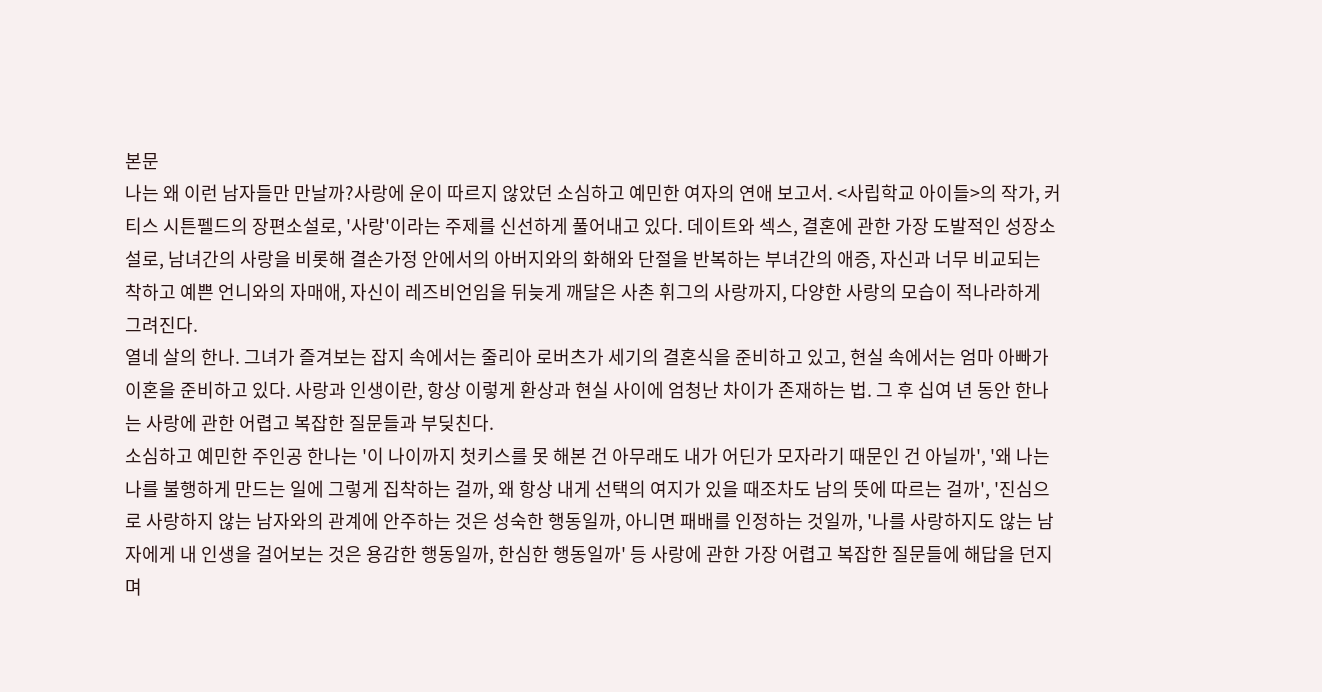본문
나는 왜 이런 남자들만 만날까?사랑에 운이 따르지 않았던 소심하고 예민한 여자의 연애 보고서. <사립학교 아이들>의 작가, 커티스 시튼펠드의 장편소설로, '사랑'이라는 주제를 신선하게 풀어내고 있다. 데이트와 섹스, 결혼에 관한 가장 도발적인 성장소설로, 남녀간의 사랑을 비롯해 결손가정 안에서의 아버지와의 화해와 단절을 반복하는 부녀간의 애증, 자신과 너무 비교되는 착하고 예쁜 언니와의 자매애, 자신이 레즈비언임을 뒤늦게 깨달은 사촌 휘그의 사랑까지, 다양한 사랑의 모습이 적나라하게 그려진다.
열네 살의 한나. 그녀가 즐겨보는 잡지 속에서는 줄리아 로버츠가 세기의 결혼식을 준비하고 있고, 현실 속에서는 엄마 아빠가 이혼을 준비하고 있다. 사랑과 인생이란, 항상 이렇게 환상과 현실 사이에 엄청난 차이가 존재하는 법. 그 후 십여 년 동안 한나는 사랑에 관한 어렵고 복잡한 질문들과 부딪친다.
소심하고 예민한 주인공 한나는 '이 나이까지 첫키스를 못 해본 건 아무래도 내가 어딘가 모자라기 때문인 건 아닐까', '왜 나는 나를 불행하게 만드는 일에 그렇게 집착하는 걸까, 왜 항상 내게 선택의 여지가 있을 때조차도 남의 뜻에 따르는 걸까', '진심으로 사랑하지 않는 남자와의 관계에 안주하는 것은 성숙한 행동일까, 아니면 패배를 인정하는 것일까, '나를 사랑하지도 않는 남자에게 내 인생을 걸어보는 것은 용감한 행동일까, 한심한 행동일까' 등 사랑에 관한 가장 어렵고 복잡한 질문들에 해답을 던지며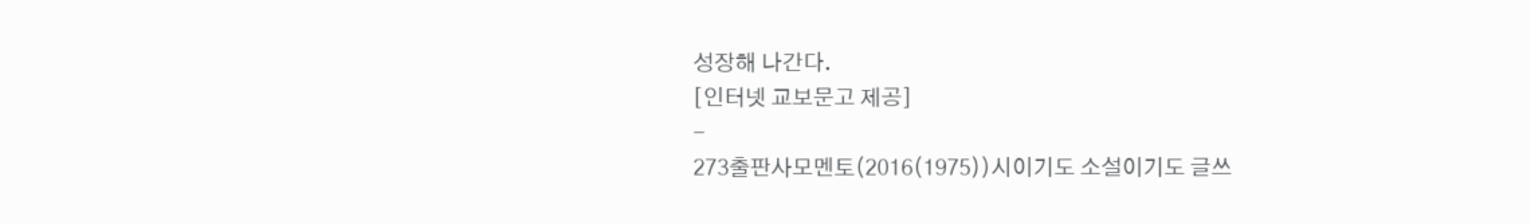성장해 나간다.
[인터넷 교보문고 제공]
-
273출판사모멘토(2016(1975))시이기도 소설이기도 글쓰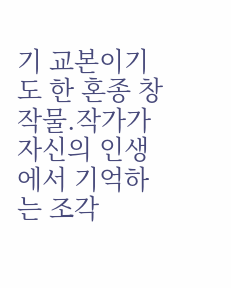기 교본이기도 한 혼종 창작물.작가가 자신의 인생에서 기억하는 조각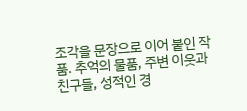조각을 문장으로 이어 붙인 작품. 추억의 물품, 주변 이웃과 친구들, 성적인 경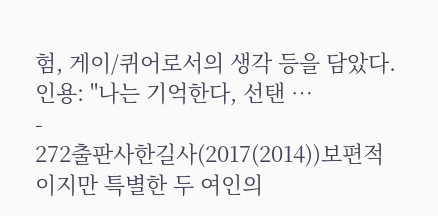험, 게이/퀴어로서의 생각 등을 담았다. 인용: "나는 기억한다, 선탠 …
-
272출판사한길사(2017(2014))보편적이지만 특별한 두 여인의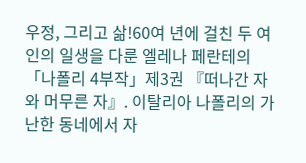우정, 그리고 삶!60여 년에 걸친 두 여인의 일생을 다룬 엘레나 페란테의「나폴리 4부작」제3권 『떠나간 자와 머무른 자』. 이탈리아 나폴리의 가난한 동네에서 자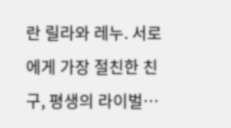란 릴라와 레누. 서로에게 가장 절친한 친구, 평생의 라이벌…